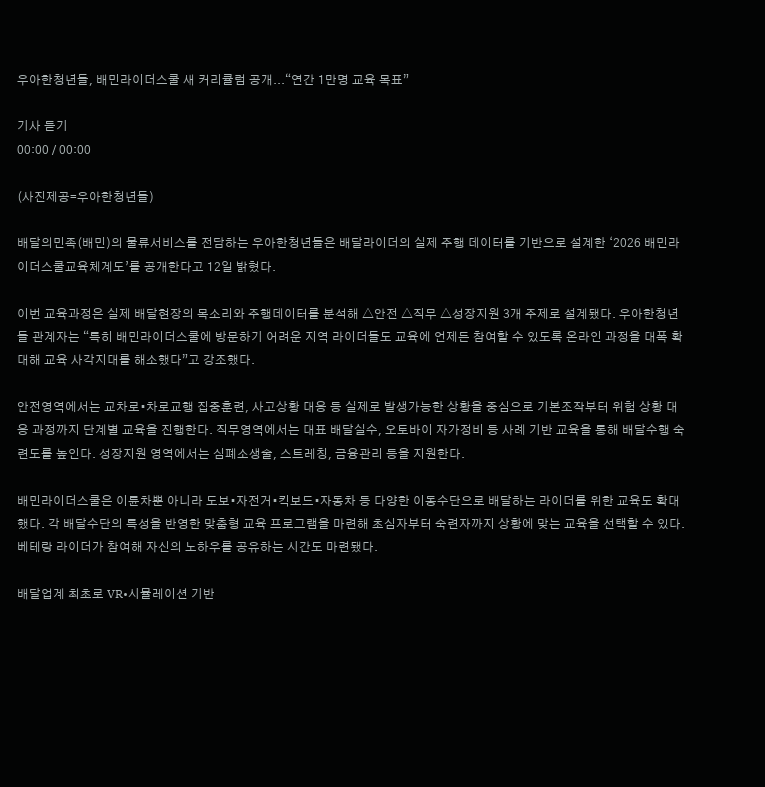우아한청년들, 배민라이더스쿨 새 커리큘럼 공개...“연간 1만명 교육 목표”

기사 듣기
00:00 / 00:00

(사진제공=우아한청년들)

배달의민족(배민)의 물류서비스를 전담하는 우아한청년들은 배달라이더의 실제 주행 데이터를 기반으로 설계한 ‘2026 배민라이더스쿨교육체계도’를 공개한다고 12일 밝혔다.

이번 교육과정은 실제 배달현장의 목소리와 주행데이터를 분석해 △안전 △직무 △성장지원 3개 주제로 설계됐다. 우아한청년들 관계자는 “특히 배민라이더스쿨에 방문하기 어려운 지역 라이더들도 교육에 언제든 참여할 수 있도록 온라인 과정을 대폭 확대해 교육 사각지대를 해소했다”고 강조했다.

안전영역에서는 교차로•차로교행 집중훈련, 사고상황 대응 등 실제로 발생가능한 상황을 중심으로 기본조작부터 위험 상황 대응 과정까지 단계별 교육을 진행한다. 직무영역에서는 대표 배달실수, 오토바이 자가정비 등 사례 기반 교육을 통해 배달수행 숙련도를 높인다. 성장지원 영역에서는 심폐소생술, 스트레칭, 금융관리 등을 지원한다.

배민라이더스쿨은 이륜차뿐 아니라 도보•자전거•킥보드•자동차 등 다양한 이동수단으로 배달하는 라이더를 위한 교육도 확대했다. 각 배달수단의 특성을 반영한 맞춤형 교육 프로그램을 마련해 초심자부터 숙련자까지 상황에 맞는 교육을 선택할 수 있다. 베테랑 라이더가 참여해 자신의 노하우를 공유하는 시간도 마련됐다.

배달업계 최초로 VR•시뮬레이션 기반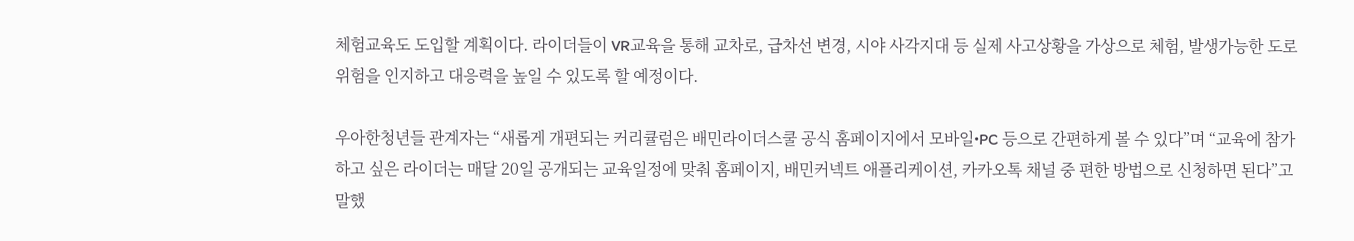체험교육도 도입할 계획이다. 라이더들이 VR교육을 통해 교차로, 급차선 변경, 시야 사각지대 등 실제 사고상황을 가상으로 체험, 발생가능한 도로 위험을 인지하고 대응력을 높일 수 있도록 할 예정이다.

우아한청년들 관계자는 “새롭게 개편되는 커리큘럼은 배민라이더스쿨 공식 홈페이지에서 모바일•PC 등으로 간편하게 볼 수 있다”며 “교육에 참가하고 싶은 라이더는 매달 20일 공개되는 교육일정에 맞춰 홈페이지, 배민커넥트 애플리케이션, 카카오톡 채널 중 편한 방법으로 신청하면 된다”고 말했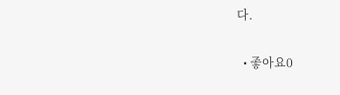다.

  • 좋아요0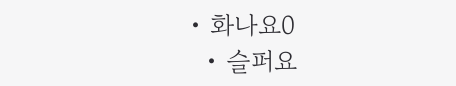• 화나요0
  • 슬퍼요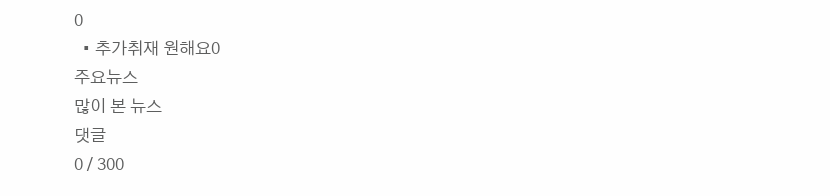0
  • 추가취재 원해요0
주요뉴스
많이 본 뉴스
댓글
0 / 300